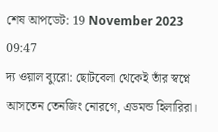শেষ আপডেট: 19 November 2023 09:47
দ্য ওয়াল ব্যুরো: ছোটবেলা থেকেই তাঁর স্বপ্নে আসতেন তেনজিং নোরগে, এডমন্ড হিলারিরা।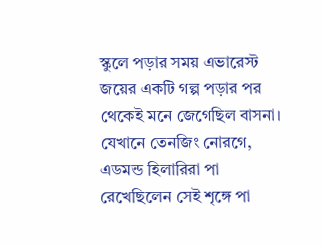স্কুলে পড়ার সময় এভারেস্ট জয়ের একটি গল্প পড়ার পর থেকেই মনে জেগেছিল বাসনা। যেখানে তেনজিং নোরগে, এডমন্ড হিলারিরা পা রেখেছিলেন সেই শৃঙ্গে পা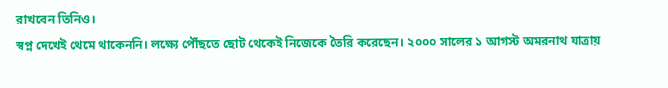রাখবেন তিনিও।
স্বপ্ন দেখেই থেমে থাকেননি। লক্ষ্যে পৌঁছতে ছোট থেকেই নিজেকে তৈরি করেছেন। ২০০০ সালের ১ আগস্ট অমরনাথ যাত্রায়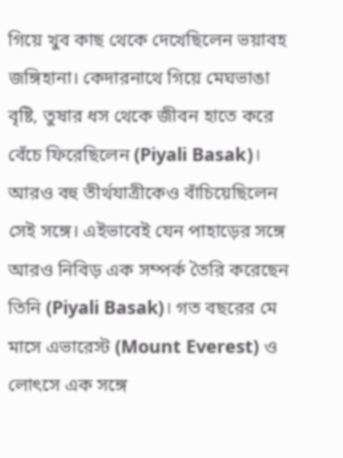গিয়ে খুব কাছ থেকে দেখেছিলেন ভয়াবহ জঙ্গিহানা। কেদারনাথে গিয়ে মেঘভাঙা বৃষ্টি, তুষার ধস থেকে জীবন হাতে করে বেঁচে ফিরেছিলেন (Piyali Basak)। আরও বহু তীর্থযাত্রীকেও বাঁচিয়েছিলেন সেই সঙ্গে। এইভাবেই যেন পাহাড়ের সঙ্গে আরও নিবিড় এক সম্পর্ক তৈরি করেছেন তিনি (Piyali Basak)। গত বছরের মে মাসে এভারেস্ট (Mount Everest) ও লোৎসে এক সঙ্গে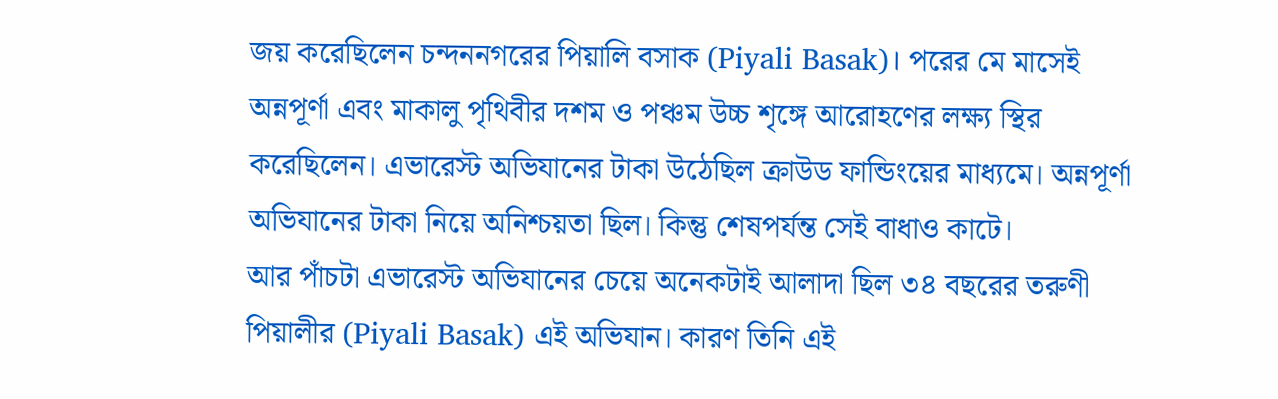জয় করেছিলেন চন্দননগরের পিয়ালি বসাক (Piyali Basak)। পরের মে মাসেই অন্নপূর্ণা এবং মাকালু পৃথিবীর দশম ও পঞ্চম উচ্চ শৃঙ্গে আরোহণের লক্ষ্য স্থির করেছিলেন। এভারেস্ট অভিযানের টাকা উঠেছিল ক্রাউড ফান্ডিংয়ের মাধ্যমে। অন্নপূর্ণা অভিযানের টাকা নিয়ে অনিশ্চয়তা ছিল। কিন্তু শেষপর্যন্ত সেই বাধাও কাটে।
আর পাঁচটা এভারেস্ট অভিযানের চেয়ে অনেকটাই আলাদা ছিল ৩৪ বছরের তরুণী পিয়ালীর (Piyali Basak) এই অভিযান। কারণ তিনি এই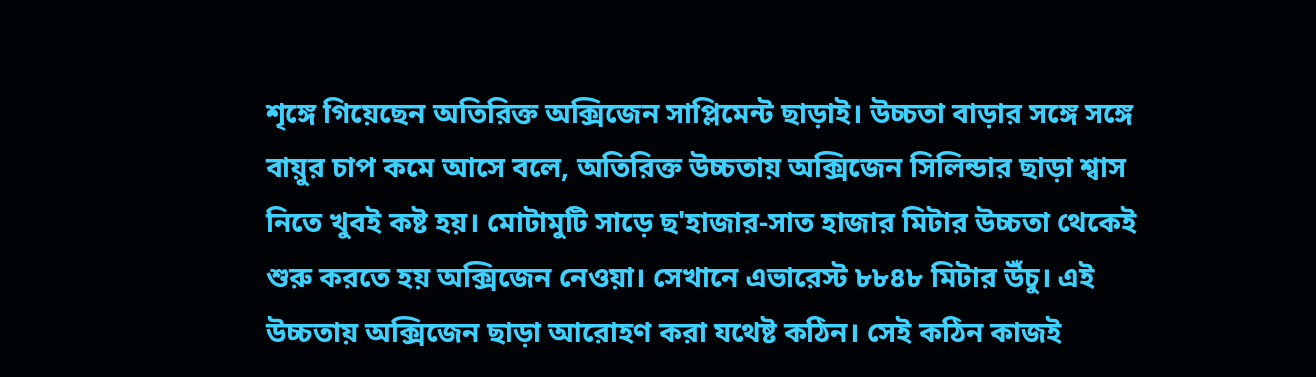শৃঙ্গে গিয়েছেন অতিরিক্ত অক্সিজেন সাপ্লিমেন্ট ছাড়াই। উচ্চতা বাড়ার সঙ্গে সঙ্গে বায়ুর চাপ কমে আসে বলে, অতিরিক্ত উচ্চতায় অক্সিজেন সিলিন্ডার ছাড়া শ্বাস নিতে খুবই কষ্ট হয়। মোটামুটি সাড়ে ছ'হাজার-সাত হাজার মিটার উচ্চতা থেকেই শুরু করতে হয় অক্সিজেন নেওয়া। সেখানে এভারেস্ট ৮৮৪৮ মিটার উঁচু। এই উচ্চতায় অক্সিজেন ছাড়া আরোহণ করা যথেষ্ট কঠিন। সেই কঠিন কাজই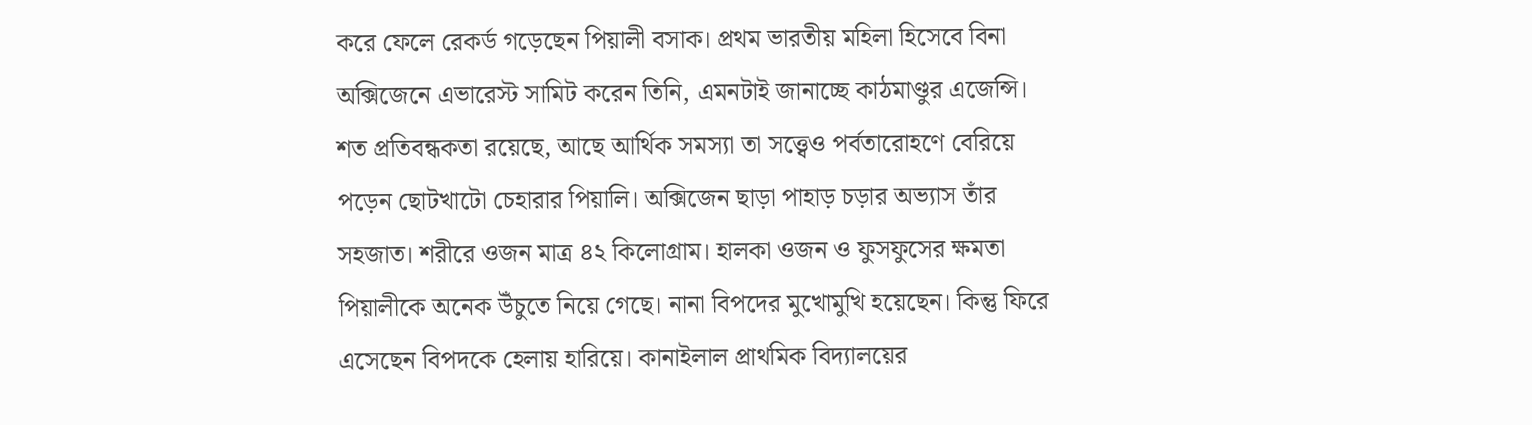করে ফেলে রেকর্ড গড়েছেন পিয়ালী বসাক। প্রথম ভারতীয় মহিলা হিসেবে বিনা অক্সিজেনে এভারেস্ট সামিট করেন তিনি, এমনটাই জানাচ্ছে কাঠমাণ্ডুর এজেন্সি।
শত প্রতিবন্ধকতা রয়েছে, আছে আর্থিক সমস্যা তা সত্ত্বেও পর্বতারোহণে বেরিয়ে পড়েন ছোটখাটো চেহারার পিয়ালি। অক্সিজেন ছাড়া পাহাড় চড়ার অভ্যাস তাঁর সহজাত। শরীরে ওজন মাত্র ৪২ কিলোগ্রাম। হালকা ওজন ও ফুসফুসের ক্ষমতা পিয়ালীকে অনেক উঁচুতে নিয়ে গেছে। নানা বিপদের মুখোমুখি হয়েছেন। কিন্তু ফিরে এসেছেন বিপদকে হেলায় হারিয়ে। কানাইলাল প্রাথমিক বিদ্যালয়ের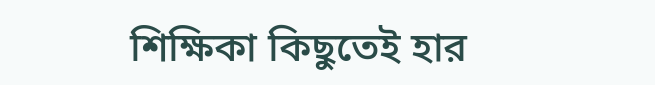শিক্ষিকা কিছুতেই হার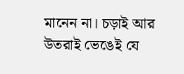মানেন না। চড়াই আর উতরাই ভেঙেই যে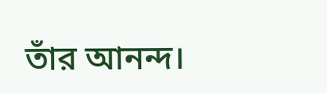তাঁর আনন্দ।